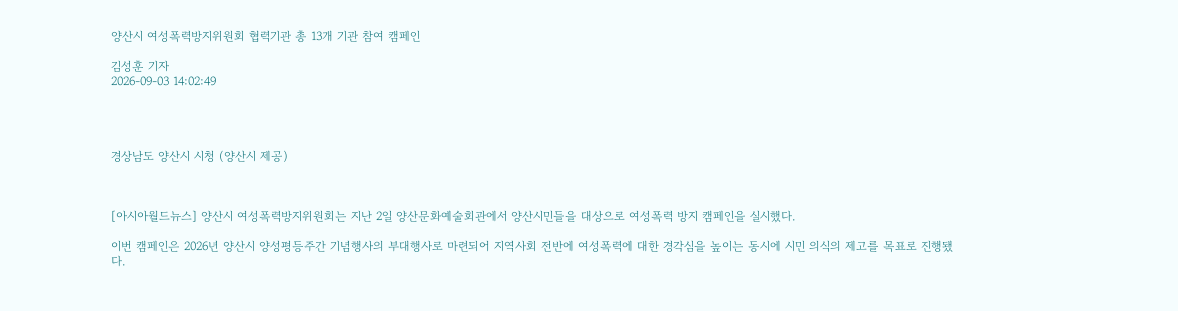양산시 여성폭력방지위원회 협력기관 총 13개 기관 참여 캠페인

김성훈 기자
2026-09-03 14:02:49




경상남도 양산시 시청 (양산시 제공)



[아시아월드뉴스] 양산시 여성폭력방지위원회는 지난 2일 양산문화예술회관에서 양산시민들을 대상으로 여성폭력 방지 캠페인을 실시했다.

이번 캠페인은 2026년 양산시 양성평등주간 기념행사의 부대행사로 마련되어 지역사회 전반에 여성폭력에 대한 경각심을 높이는 동시에 시민 의식의 제고를 목표로 진행됐다.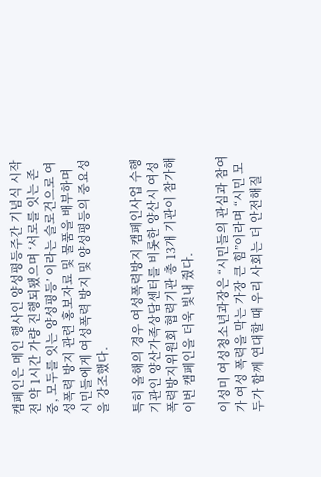캠페인은 메인 행사인 양성평등주간 기념식 시작 전 약 1시간 가량 진행되됐으며 ‘서로를 잇는 존중, 모두를 잇는 양성평등’ 이라는 슬로건으로 여성폭력 방지 관련 홍보자료 및 물품을 배부하며 시민들에게 여성폭력 방지 및 양성평등의 중요성을 강조했다.

특히 올해의 경우 여성폭력방지 캠페인사업 수행기관인 양산가족상담센터를 비롯한 양산시 여성폭력방지위원회 협력기관 총 13개 기관이 참가해 이번 캠페인을 더욱 빛내 줬다.

이성미 여성청소년과장은 “시민들의 관심과 참여가 여성 폭력을 막는 가장 큰 힘”이라며 “시민 모두가 함께 연대할 때 우리 사회는 더 안전해질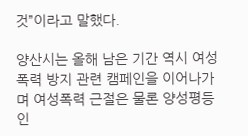것”이라고 말했다.

양산시는 올해 남은 기간 역시 여성폭력 방지 관련 캠페인을 이어나가며 여성폭력 근절은 물론 양성평등 인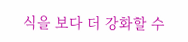식을 보다 더 강화할 수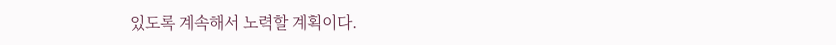있도록 계속해서 노력할 계획이다.